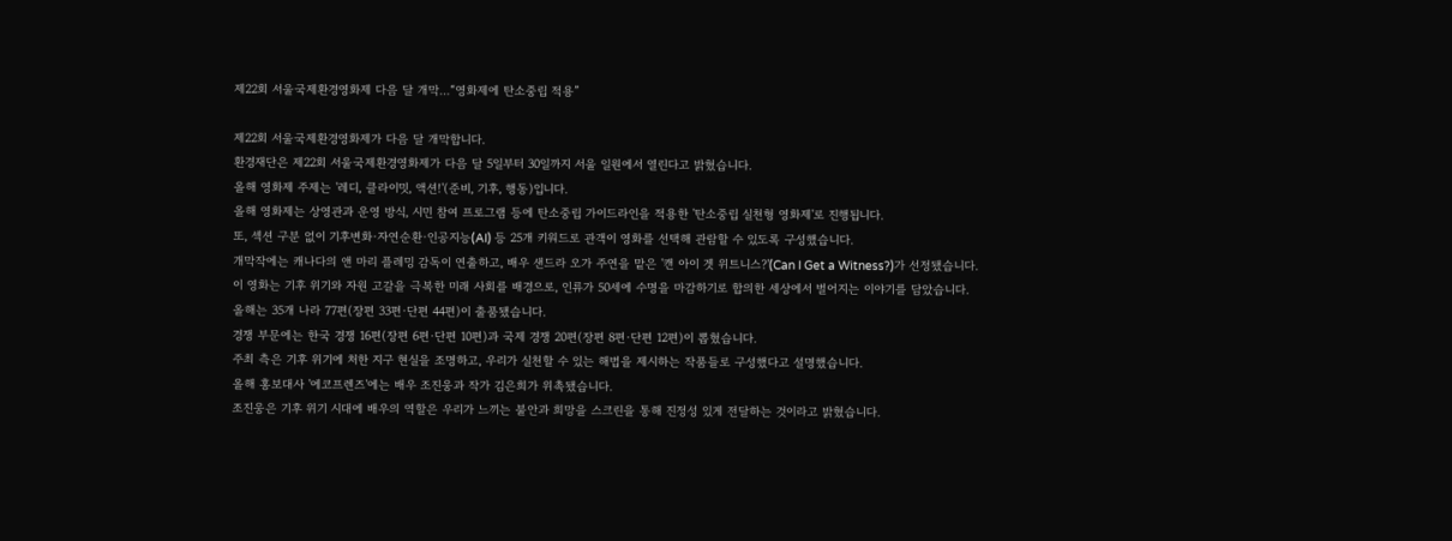제22회 서울국제환경영화제 다음 달 개막…“영화제에 탄소중립 적용”

제22회 서울국제환경영화제가 다음 달 개막합니다.
환경재단은 제22회 서울국제환경영화제가 다음 달 5일부터 30일까지 서울 일원에서 열린다고 밝혔습니다.
올해 영화제 주제는 '레디, 클라이밋, 액션!'(준비, 기후, 행동)입니다.
올해 영화제는 상영관과 운영 방식, 시민 참여 프로그램 등에 탄소중립 가이드라인을 적용한 '탄소중립 실천형 영화제'로 진행됩니다.
또, 섹션 구분 없이 기후변화·자연순환·인공지능(AI) 등 25개 키워드로 관객이 영화를 선택해 관람할 수 있도록 구성했습니다.
개막작에는 캐나다의 앤 마리 플레밍 감독이 연출하고, 배우 샌드라 오가 주연을 맡은 '캔 아이 겟 위트니스?'(Can I Get a Witness?)가 선정됐습니다.
이 영화는 기후 위기와 자원 고갈을 극복한 미래 사회를 배경으로, 인류가 50세에 수명을 마감하기로 합의한 세상에서 벌어지는 이야기를 담았습니다.
올해는 35개 나라 77편(장편 33편·단편 44편)이 출품됐습니다.
경쟁 부문에는 한국 경쟁 16편(장편 6편·단편 10편)과 국제 경쟁 20편(장편 8편·단편 12편)이 뽑혔습니다.
주최 측은 기후 위기에 처한 지구 현실을 조명하고, 우리가 실천할 수 있는 해법을 제시하는 작품들로 구성했다고 설명했습니다.
올해 홍보대사 '에코프렌즈'에는 배우 조진웅과 작가 김은희가 위촉됐습니다.
조진웅은 기후 위기 시대에 배우의 역할은 우리가 느끼는 불안과 희망을 스크린을 통해 진정성 있게 전달하는 것이라고 밝혔습니다.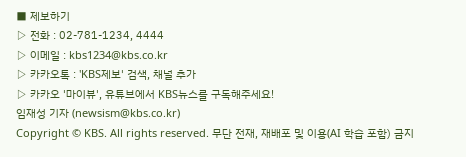■ 제보하기
▷ 전화 : 02-781-1234, 4444
▷ 이메일 : kbs1234@kbs.co.kr
▷ 카카오톡 : 'KBS제보' 검색, 채널 추가
▷ 카카오 '마이뷰', 유튜브에서 KBS뉴스를 구독해주세요!
임재성 기자 (newsism@kbs.co.kr)
Copyright © KBS. All rights reserved. 무단 전재, 재배포 및 이용(AI 학습 포함) 금지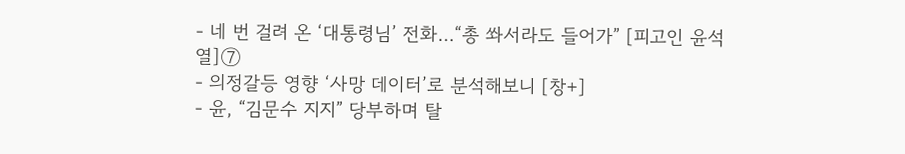- 네 번 걸려 온 ‘대통령님’ 전화…“총 쏴서라도 들어가” [피고인 윤석열]⑦
- 의정갈등 영향 ‘사망 데이터’로 분석해보니 [창+]
- 윤, “김문수 지지” 당부하며 탈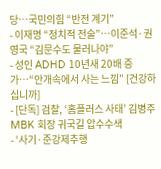당…국민의힘 “반전 계기”
- 이재명 “정치적 전술”…이준석·권영국 “김문수도 물러나야”
- 성인 ADHD 10년새 20배 증가…“안개속에서 사는 느낌” [건강하십니까]
- [단독] 검찰, ‘홈플러스 사태’ 김병주 MBK 회장 귀국길 압수수색
- ‘사기·준강제추행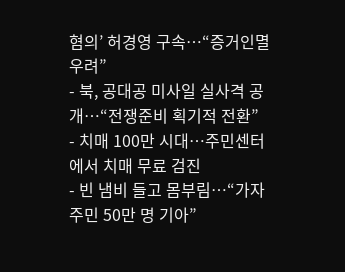혐의’ 허경영 구속…“증거인멸 우려”
- 북, 공대공 미사일 실사격 공개…“전쟁준비 획기적 전환”
- 치매 100만 시대…주민센터에서 치매 무료 검진
- 빈 냄비 들고 몸부림…“가자주민 50만 명 기아”